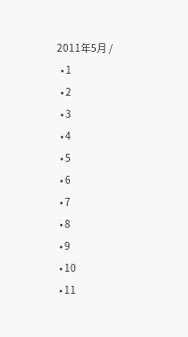2011年5月 /
  • 1
  • 2
  • 3
  • 4
  • 5
  • 6
  • 7
  • 8
  • 9
  • 10
  • 11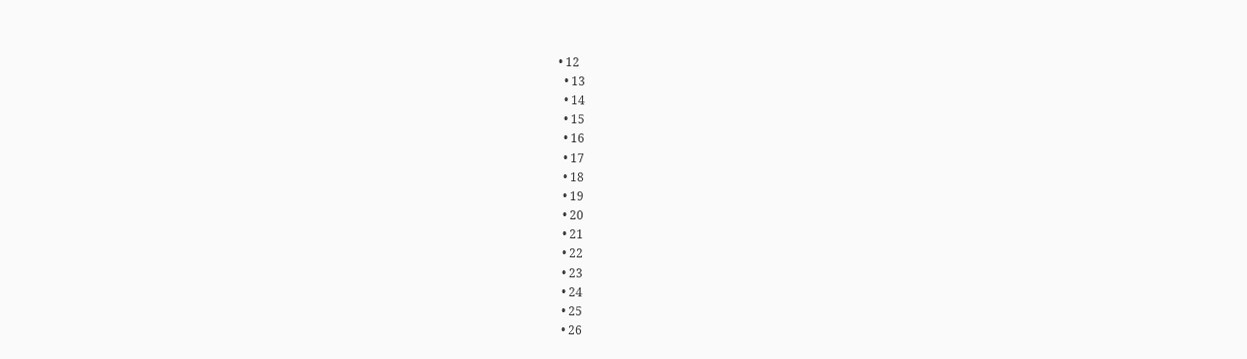• 12
  • 13
  • 14
  • 15
  • 16
  • 17
  • 18
  • 19
  • 20
  • 21
  • 22
  • 23
  • 24
  • 25
  • 26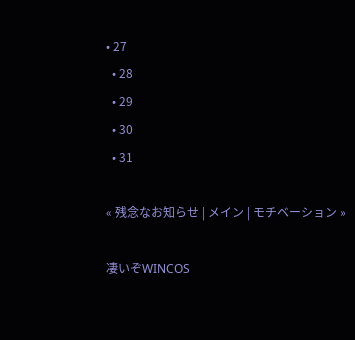• 27
  • 28
  • 29
  • 30
  • 31

« 残念なお知らせ | メイン | モチベーション »

凄いぞWINCOS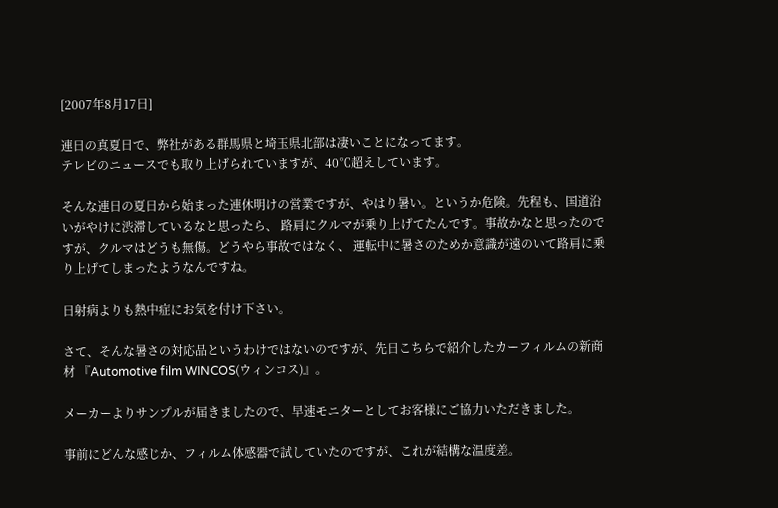[2007年8月17日]

連日の真夏日で、弊社がある群馬県と埼玉県北部は凄いことになってます。
テレビのニュースでも取り上げられていますが、40℃超えしています。

そんな連日の夏日から始まった連休明けの営業ですが、やはり暑い。というか危険。先程も、国道沿いがやけに渋滞しているなと思ったら、 路肩にクルマが乗り上げてたんです。事故かなと思ったのですが、クルマはどうも無傷。どうやら事故ではなく、 運転中に暑さのためか意識が遠のいて路肩に乗り上げてしまったようなんですね。

日射病よりも熱中症にお気を付け下さい。

さて、そんな暑さの対応品というわけではないのですが、先日こちらで紹介したカーフィルムの新商材 『Automotive film WINCOS(ウィンコス)』。

メーカーよりサンプルが届きましたので、早速モニターとしてお客様にご協力いただきました。

事前にどんな感じか、フィルム体感器で試していたのですが、これが結構な温度差。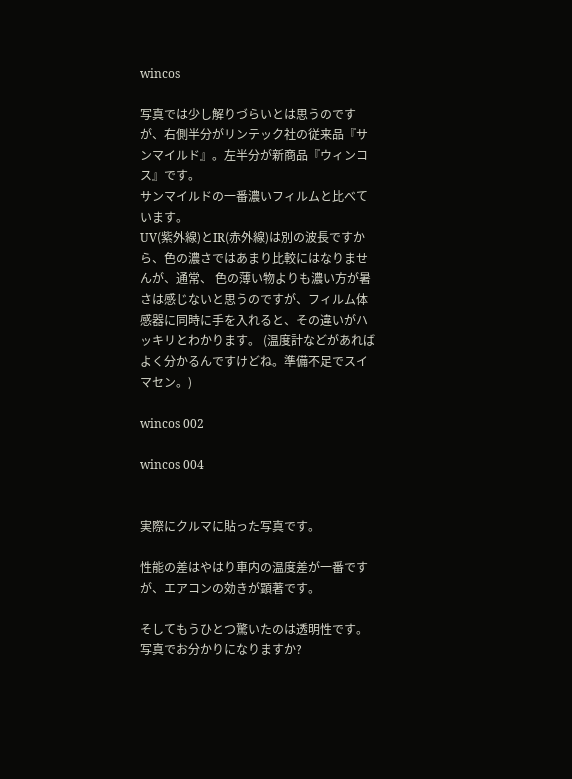wincos

写真では少し解りづらいとは思うのですが、右側半分がリンテック社の従来品『サンマイルド』。左半分が新商品『ウィンコス』です。
サンマイルドの一番濃いフィルムと比べています。
UV(紫外線)とIR(赤外線)は別の波長ですから、色の濃さではあまり比較にはなりませんが、通常、 色の薄い物よりも濃い方が暑さは感じないと思うのですが、フィルム体感器に同時に手を入れると、その違いがハッキリとわかります。 (温度計などがあればよく分かるんですけどね。準備不足でスイマセン。)

wincos 002

wincos 004


実際にクルマに貼った写真です。

性能の差はやはり車内の温度差が一番ですが、エアコンの効きが顕著です。

そしてもうひとつ驚いたのは透明性です。
写真でお分かりになりますか?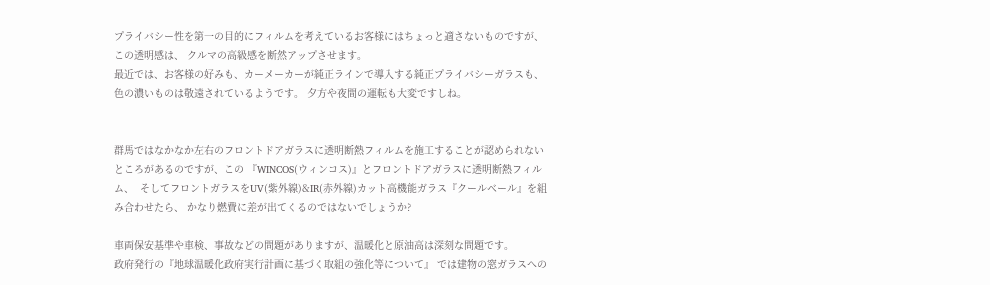プライバシー性を第一の目的にフィルムを考えているお客様にはちょっと適さないものですが、この透明感は、 クルマの高級感を断然アップさせます。
最近では、お客様の好みも、カーメーカーが純正ラインで導入する純正プライバシーガラスも、色の濃いものは敬遠されているようです。 夕方や夜間の運転も大変ですしね。


群馬ではなかなか左右のフロントドアガラスに透明断熱フィルムを施工することが認められないところがあるのですが、この 『WINCOS(ウィンコス)』とフロントドアガラスに透明断熱フィルム、  そしてフロントガラスをUV(紫外線)&IR(赤外線)カット高機能ガラス『クールベール』を組み合わせたら、 かなり燃費に差が出てくるのではないでしょうか?

車両保安基準や車検、事故などの問題がありますが、温暖化と原油高は深刻な問題です。
政府発行の『地球温暖化政府実行計画に基づく取組の強化等について』 では建物の窓ガラスへの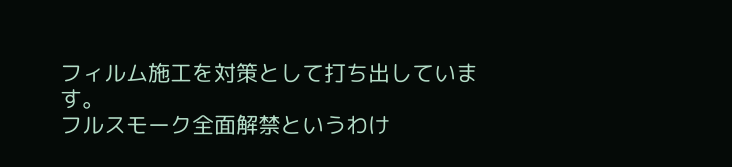フィルム施工を対策として打ち出しています。
フルスモーク全面解禁というわけ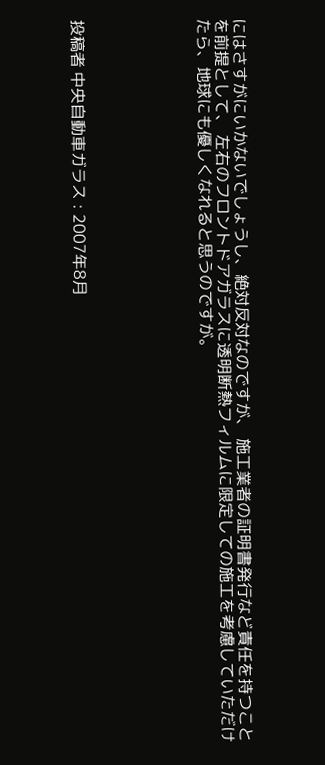にはさすがにいかないでしょうし、絶対反対なのですが、 施工業者の証明書発行など責任を持つことを前提として、 左右のフロントドアガラスに透明断熱フィルムに限定しての施工を考慮していただけたら、地球にも優しくなれると思うのですが。






投稿者 中央自動車ガラス : 2007年8月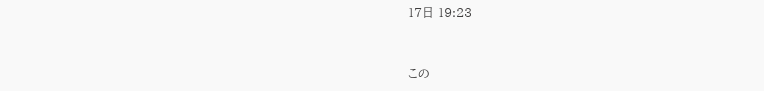17日 19:23


この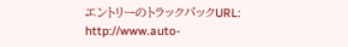エントリーのトラックバックURL:
http://www.auto-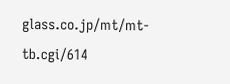glass.co.jp/mt/mt-tb.cgi/614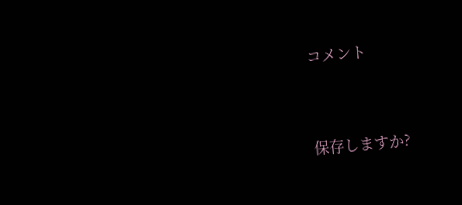コメント




保存しますか?